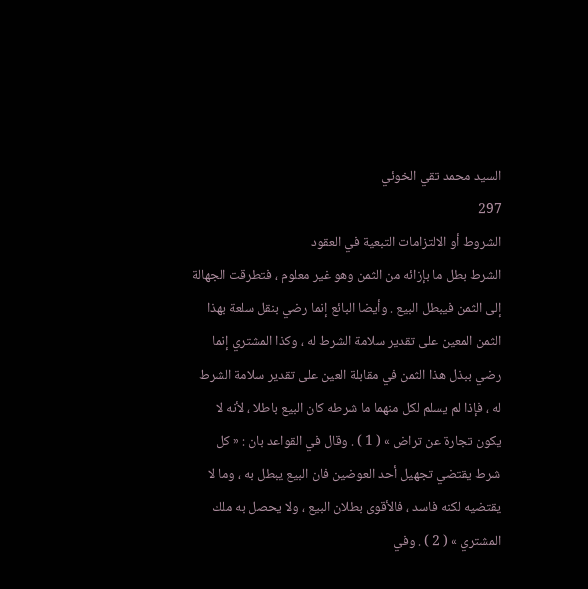السيد محمد تقي الخوئي
297
الشروط أو الالتزامات التبعية في العقود
الشرط بطل ما بإزائه من الثمن وهو غير معلوم ، فتطرقت الجهالة إلى الثمن فيبطل البيع . وأيضا البائع إنما رضي بنقل سلعة بهذا الثمن المعين على تقدير سلامة الشرط له ، وكذا المشتري إنما رضي ببذل هذا الثمن في مقابلة العين على تقدير سلامة الشرط له ، فإذا لم يسلم لكل منهما ما شرطه كان البيع باطلا ، لأنه لا يكون تجارة عن تراض » ( 1 ) . وقال في القواعد بان : « كل شرط يقتضي تجهيل أحد العوضين فان البيع يبطل به ، وما لا يقتضيه لكنه فاسد ، فالأقوى بطلان البيع ، ولا يحصل به ملك المشتري » ( 2 ) . وفي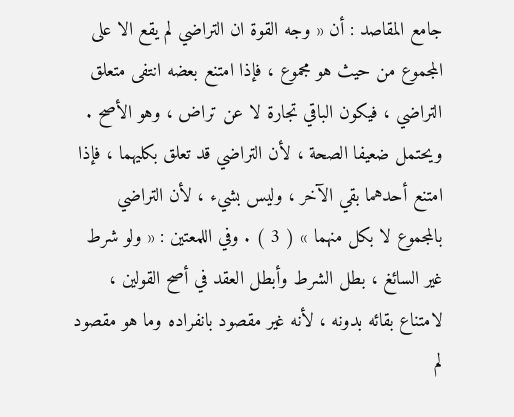جامع المقاصد : أن « وجه القوة ان التراضي لم يقع الا على المجموع من حيث هو مجموع ، فإذا امتنع بعضه انتفى متعلق التراضي ، فيكون الباقي تجارة لا عن تراض ، وهو الأصح . ويحتمل ضعيفا الصحة ، لأن التراضي قد تعلق بكليهما ، فإذا امتنع أحدهما بقي الآخر ، وليس بشيء ، لأن التراضي بالمجموع لا بكل منهما » ( 3 ) . وفي اللمعتين : « ولو شرط غير السائغ ، بطل الشرط وأبطل العقد في أصح القولين ، لامتناع بقائه بدونه ، لأنه غير مقصود بانفراده وما هو مقصود لم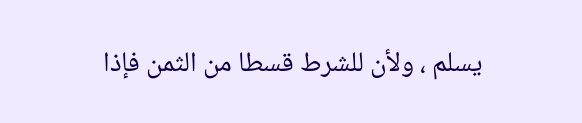يسلم ، ولأن للشرط قسطا من الثمن فإذا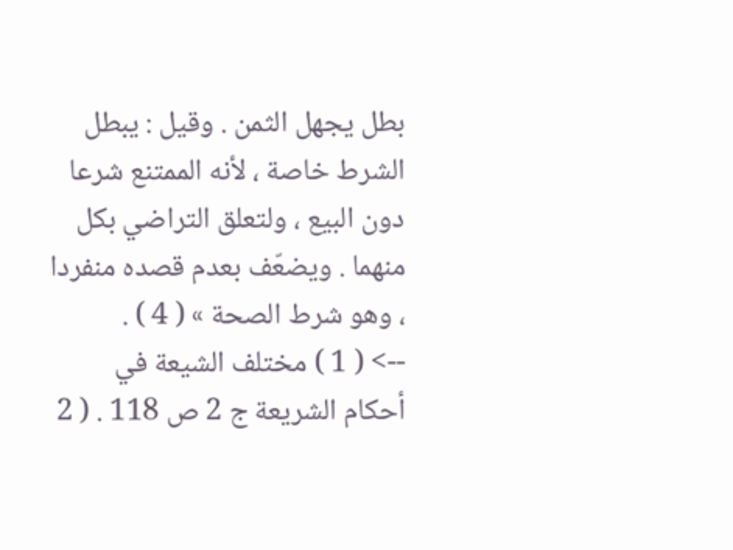بطل يجهل الثمن . وقيل : يبطل الشرط خاصة ، لأنه الممتنع شرعا دون البيع ، ولتعلق التراضي بكل منهما . ويضعّف بعدم قصده منفردا ، وهو شرط الصحة » ( 4 ) .
--> ( 1 ) مختلف الشيعة في أحكام الشريعة ج 2 ص 118 . ( 2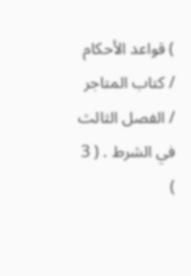) قواعد الأحكام / كتاب المتاجر / الفصل الثالث في الشرط . ( 3 )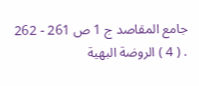جامع المقاصد ج 1 ص 261 - 262 . ( 4 ) الروضة البهية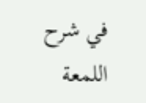في شرح اللمعة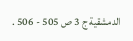الدمشقية ج 3 ص 505 - 506 .